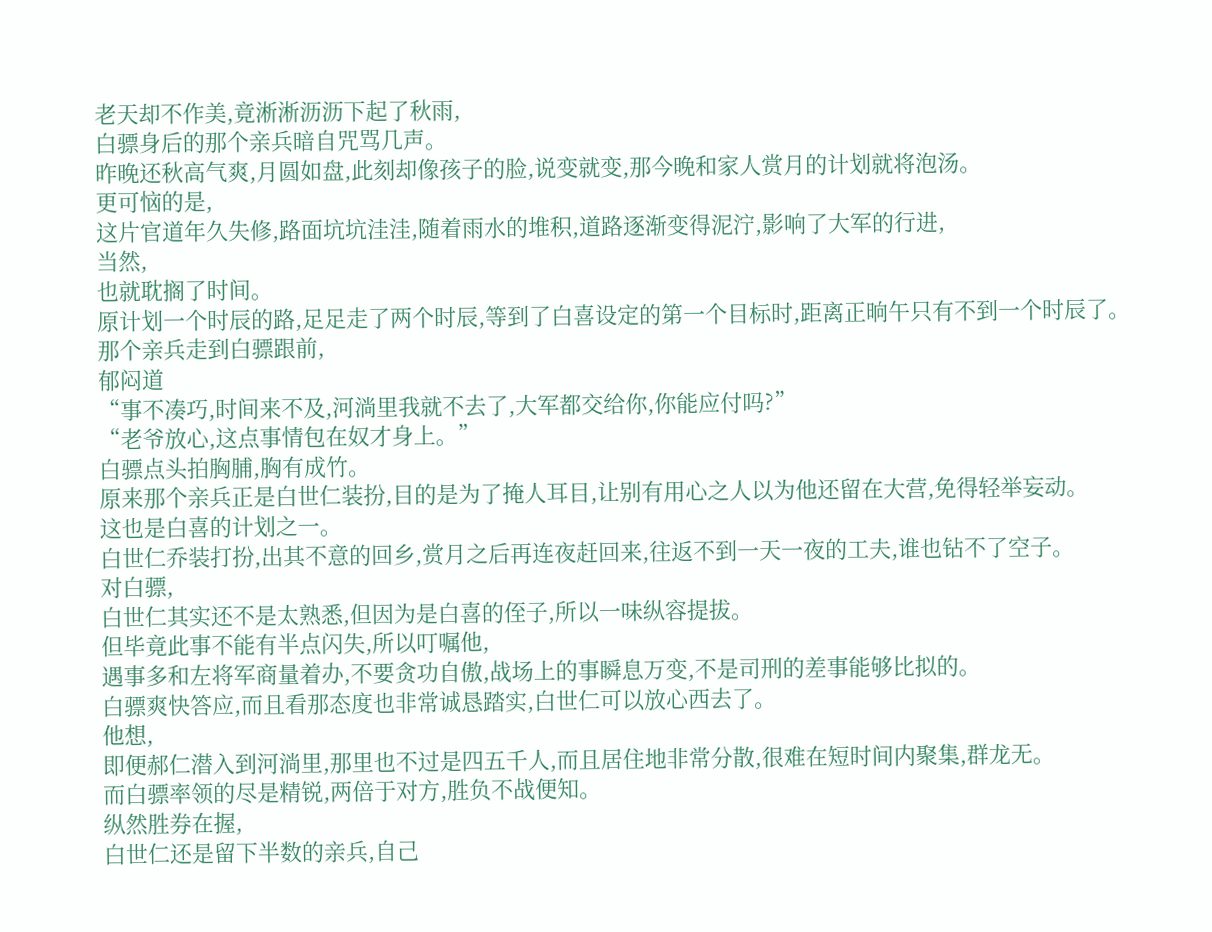老天却不作美,竟淅淅沥沥下起了秋雨,
白骠身后的那个亲兵暗自咒骂几声。
昨晚还秋高气爽,月圆如盘,此刻却像孩子的脸,说变就变,那今晚和家人赏月的计划就将泡汤。
更可恼的是,
这片官道年久失修,路面坑坑洼洼,随着雨水的堆积,道路逐渐变得泥泞,影响了大军的行进,
当然,
也就耽搁了时间。
原计划一个时辰的路,足足走了两个时辰,等到了白喜设定的第一个目标时,距离正晌午只有不到一个时辰了。
那个亲兵走到白骠跟前,
郁闷道
“事不凑巧,时间来不及,河淌里我就不去了,大军都交给你,你能应付吗?”
“老爷放心,这点事情包在奴才身上。”
白骠点头拍胸脯,胸有成竹。
原来那个亲兵正是白世仁装扮,目的是为了掩人耳目,让别有用心之人以为他还留在大营,免得轻举妄动。
这也是白喜的计划之一。
白世仁乔装打扮,出其不意的回乡,赏月之后再连夜赶回来,往返不到一天一夜的工夫,谁也钻不了空子。
对白骠,
白世仁其实还不是太熟悉,但因为是白喜的侄子,所以一味纵容提拔。
但毕竟此事不能有半点闪失,所以叮嘱他,
遇事多和左将军商量着办,不要贪功自傲,战场上的事瞬息万变,不是司刑的差事能够比拟的。
白骠爽快答应,而且看那态度也非常诚恳踏实,白世仁可以放心西去了。
他想,
即便郝仁潜入到河淌里,那里也不过是四五千人,而且居住地非常分散,很难在短时间内聚集,群龙无。
而白骠率领的尽是精锐,两倍于对方,胜负不战便知。
纵然胜券在握,
白世仁还是留下半数的亲兵,自己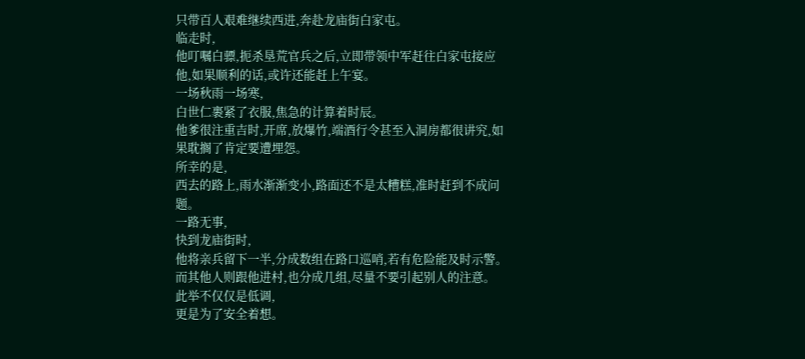只带百人艰难继续西进,奔赴龙庙街白家屯。
临走时,
他叮嘱白骠,扼杀垦荒官兵之后,立即带领中军赶往白家屯接应他,如果顺利的话,或许还能赶上午宴。
一场秋雨一场寒,
白世仁裹紧了衣服,焦急的计算着时辰。
他爹很注重吉时,开席,放爆竹,端酒行令甚至入洞房都很讲究,如果耽搁了肯定要遭埋怨。
所幸的是,
西去的路上,雨水渐渐变小,路面还不是太糟糕,准时赶到不成问题。
一路无事,
快到龙庙街时,
他将亲兵留下一半,分成数组在路口巡哨,若有危险能及时示警。而其他人则跟他进村,也分成几组,尽量不要引起别人的注意。
此举不仅仅是低调,
更是为了安全着想。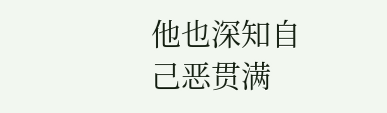他也深知自己恶贯满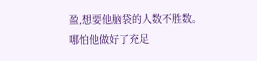盈,想要他脑袋的人数不胜数。
哪怕他做好了充足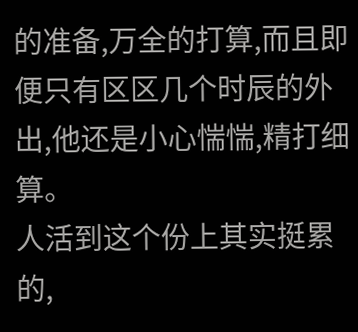的准备,万全的打算,而且即便只有区区几个时辰的外出,他还是小心惴惴,精打细算。
人活到这个份上其实挺累的,